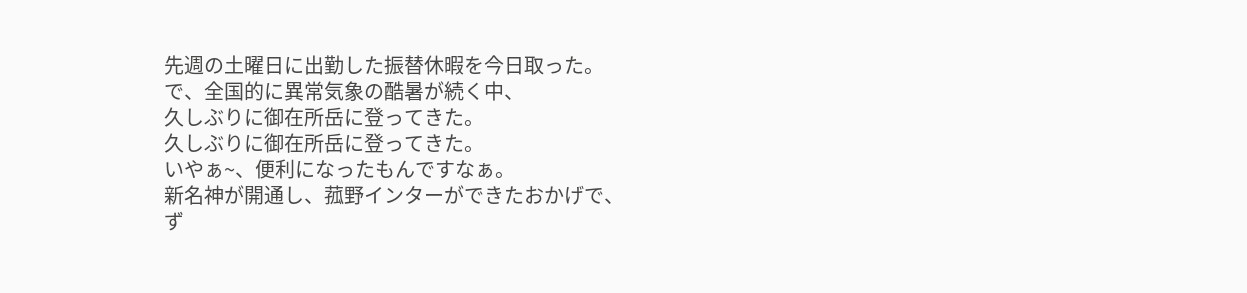先週の土曜日に出勤した振替休暇を今日取った。
で、全国的に異常気象の酷暑が続く中、
久しぶりに御在所岳に登ってきた。
久しぶりに御在所岳に登ってきた。
いやぁ~、便利になったもんですなぁ。
新名神が開通し、菰野インターができたおかげで、
ず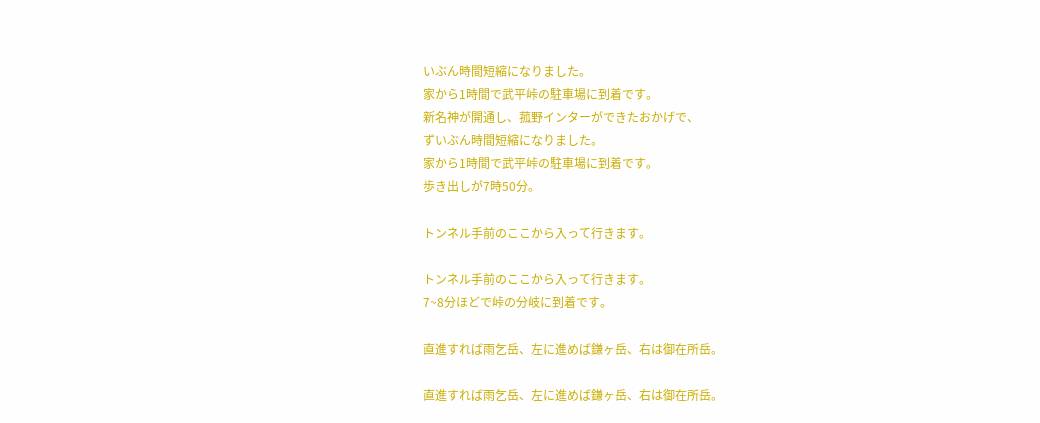いぶん時間短縮になりました。
家から1時間で武平峠の駐車場に到着です。
新名神が開通し、菰野インターができたおかげで、
ずいぶん時間短縮になりました。
家から1時間で武平峠の駐車場に到着です。
歩き出しが7時50分。

トンネル手前のここから入って行きます。

トンネル手前のここから入って行きます。
7~8分ほどで峠の分岐に到着です。

直進すれば雨乞岳、左に進めば鎌ヶ岳、右は御在所岳。

直進すれば雨乞岳、左に進めば鎌ヶ岳、右は御在所岳。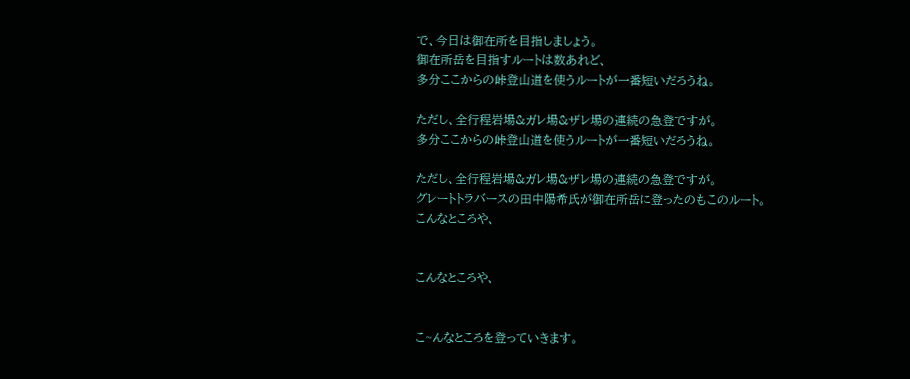で、今日は御在所を目指しましょう。
御在所岳を目指すルートは数あれど、
多分ここからの峠登山道を使うルートが一番短いだろうね。

ただし、全行程岩場&ガレ場&ザレ場の連続の急登ですが。
多分ここからの峠登山道を使うルートが一番短いだろうね。

ただし、全行程岩場&ガレ場&ザレ場の連続の急登ですが。
グレートトラバースの田中陽希氏が御在所岳に登ったのもこのルート。
こんなところや、


こんなところや、


こ~んなところを登っていきます。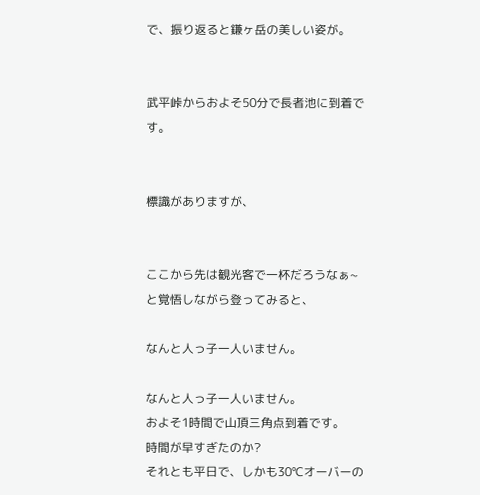で、振り返ると鎌ヶ岳の美しい姿が。


武平峠からおよそ50分で長者池に到着です。


標識がありますが、


ここから先は観光客で一杯だろうなぁ~と覚悟しながら登ってみると、

なんと人っ子一人いません。

なんと人っ子一人いません。
およそ1時間で山頂三角点到着です。
時間が早すぎたのか?
それとも平日で、しかも30℃オーバーの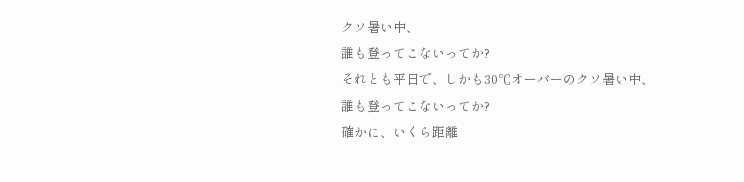クソ暑い中、
誰も登ってこないってか?
それとも平日で、しかも30℃オーバーのクソ暑い中、
誰も登ってこないってか?
確かに、いくら距離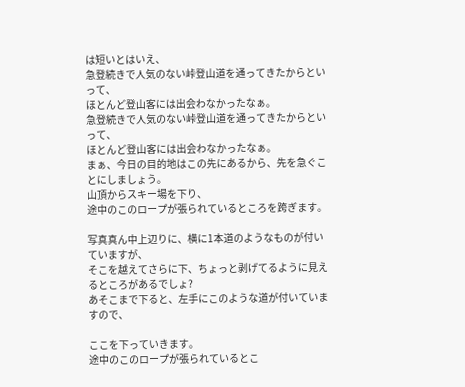は短いとはいえ、
急登続きで人気のない峠登山道を通ってきたからといって、
ほとんど登山客には出会わなかったなぁ。
急登続きで人気のない峠登山道を通ってきたからといって、
ほとんど登山客には出会わなかったなぁ。
まぁ、今日の目的地はこの先にあるから、先を急ぐことにしましょう。
山頂からスキー場を下り、
途中のこのロープが張られているところを跨ぎます。

写真真ん中上辺りに、横に1本道のようなものが付いていますが、
そこを越えてさらに下、ちょっと剥げてるように見えるところがあるでしょ?
あそこまで下ると、左手にこのような道が付いていますので、

ここを下っていきます。
途中のこのロープが張られているとこ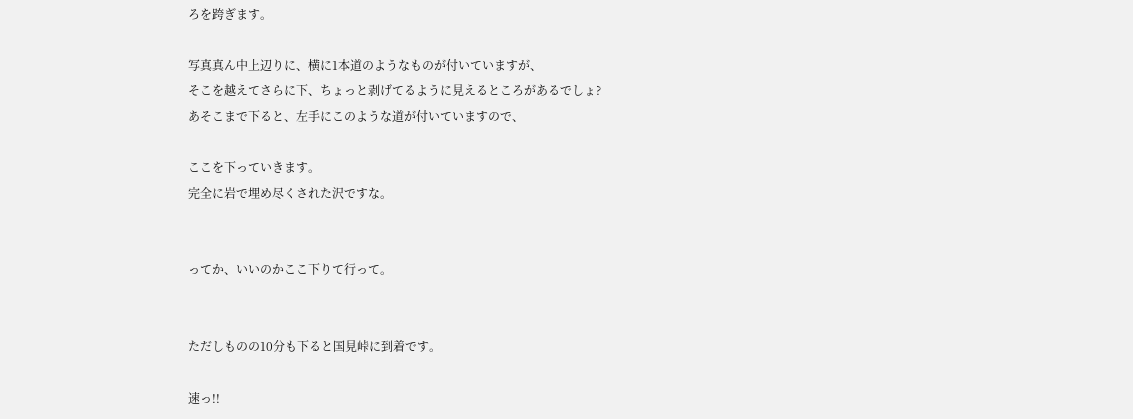ろを跨ぎます。

写真真ん中上辺りに、横に1本道のようなものが付いていますが、
そこを越えてさらに下、ちょっと剥げてるように見えるところがあるでしょ?
あそこまで下ると、左手にこのような道が付いていますので、

ここを下っていきます。
完全に岩で埋め尽くされた沢ですな。


ってか、いいのかここ下りて行って。


ただしものの10分も下ると国見峠に到着です。

速っ!!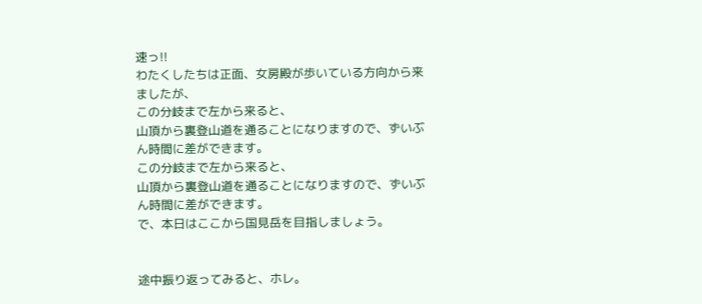速っ!!
わたくしたちは正面、女房殿が歩いている方向から来ましたが、
この分岐まで左から来ると、
山頂から裏登山道を通ることになりますので、ずいぶん時間に差ができます。
この分岐まで左から来ると、
山頂から裏登山道を通ることになりますので、ずいぶん時間に差ができます。
で、本日はここから国見岳を目指しましょう。


途中振り返ってみると、ホレ。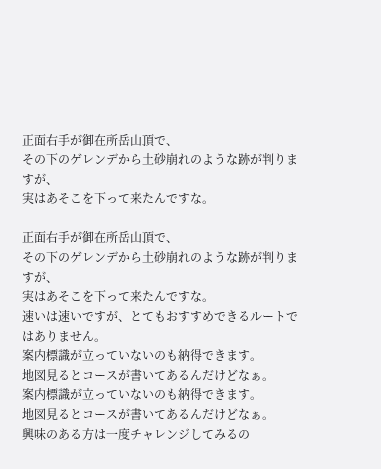正面右手が御在所岳山頂で、
その下のゲレンデから土砂崩れのような跡が判りますが、
実はあそこを下って来たんですな。

正面右手が御在所岳山頂で、
その下のゲレンデから土砂崩れのような跡が判りますが、
実はあそこを下って来たんですな。
速いは速いですが、とてもおすすめできるルートではありません。
案内標識が立っていないのも納得できます。
地図見るとコースが書いてあるんだけどなぁ。
案内標識が立っていないのも納得できます。
地図見るとコースが書いてあるんだけどなぁ。
興味のある方は一度チャレンジしてみるの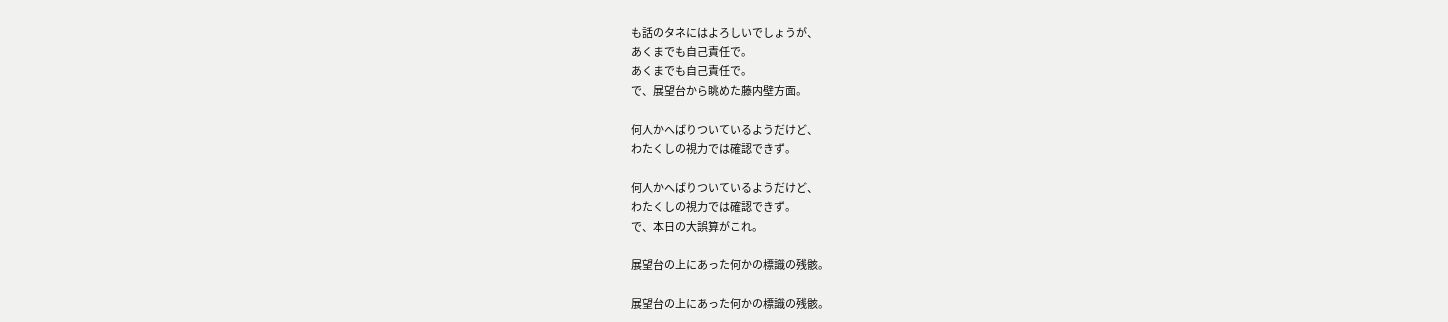も話のタネにはよろしいでしょうが、
あくまでも自己責任で。
あくまでも自己責任で。
で、展望台から眺めた藤内壁方面。

何人かへばりついているようだけど、
わたくしの視力では確認できず。

何人かへばりついているようだけど、
わたくしの視力では確認できず。
で、本日の大誤算がこれ。

展望台の上にあった何かの標識の残骸。

展望台の上にあった何かの標識の残骸。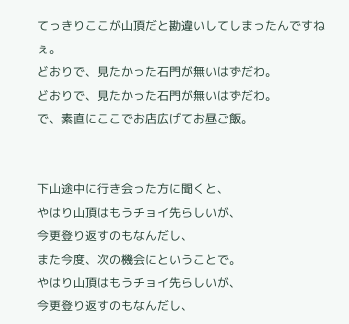てっきりここが山頂だと勘違いしてしまったんですねぇ。
どおりで、見たかった石門が無いはずだわ。
どおりで、見たかった石門が無いはずだわ。
で、素直にここでお店広げてお昼ご飯。


下山途中に行き会った方に聞くと、
やはり山頂はもうチョイ先らしいが、
今更登り返すのもなんだし、
また今度、次の機会にということで。
やはり山頂はもうチョイ先らしいが、
今更登り返すのもなんだし、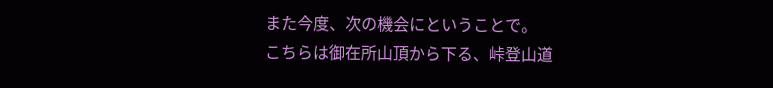また今度、次の機会にということで。
こちらは御在所山頂から下る、峠登山道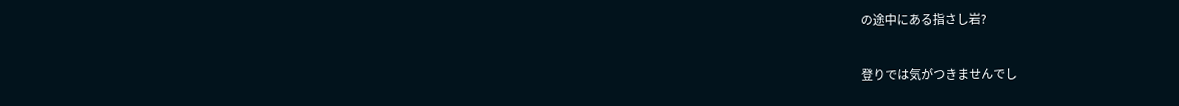の途中にある指さし岩?


登りでは気がつきませんでし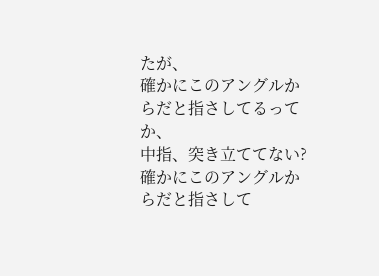たが、
確かにこのアングルからだと指さしてるってか、
中指、突き立ててない?
確かにこのアングルからだと指さして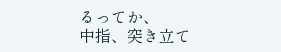るってか、
中指、突き立て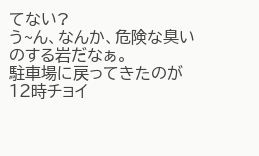てない?
う~ん、なんか、危険な臭いのする岩だなぁ。
駐車場に戻ってきたのが12時チョイ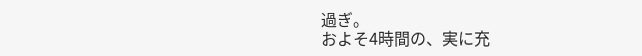過ぎ。
およそ4時間の、実に充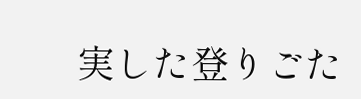実した登りごた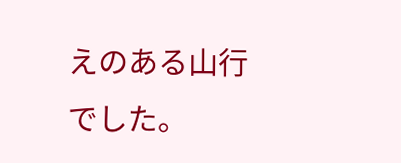えのある山行でした。